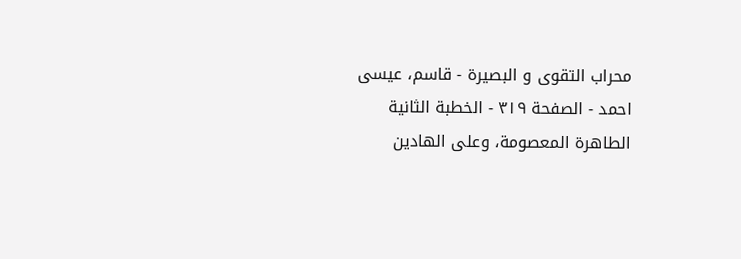محراب التقوى و البصيرة - قاسم، عيسى احمد - الصفحة ٣١٩ - الخطبة الثانية
الطاهرة المعصومة، وعلى الهادين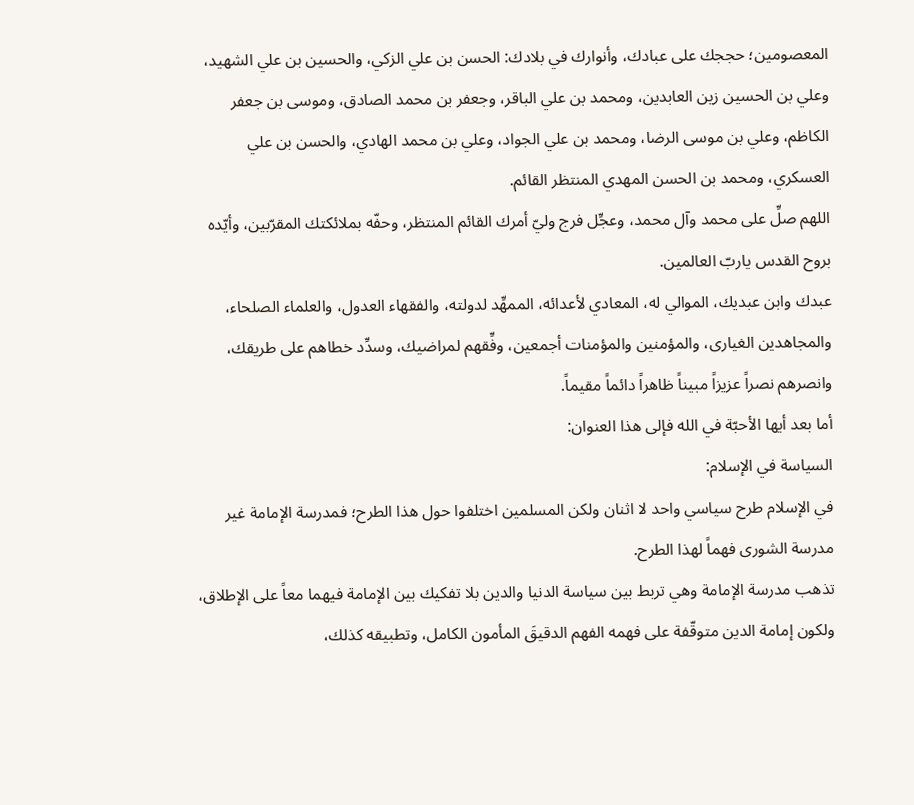المعصومين؛ حججك على عبادك، وأنوارك في بلادك: الحسن بن علي الزكي، والحسين بن علي الشهيد، وعلي بن الحسين زين العابدين، ومحمد بن علي الباقر، وجعفر بن محمد الصادق، وموسى بن جعفر الكاظم، وعلي بن موسى الرضا، ومحمد بن علي الجواد، وعلي بن محمد الهادي، والحسن بن علي العسكري، ومحمد بن الحسن المهدي المنتظر القائم.
اللهم صلِّ على محمد وآل محمد، وعجِّل فرج وليّ أمرك القائم المنتظر، وحفّه بملائكتك المقرّبين، وأيّده بروح القدس ياربّ العالمين.
عبدك وابن عبديك، الموالي له، المعادي لأعدائه، الممهِّد لدولته، والفقهاء العدول، والعلماء الصلحاء، والمجاهدين الغيارى، والمؤمنين والمؤمنات أجمعين، وفِّقهم لمراضيك، وسدِّد خطاهم على طريقك، وانصرهم نصراً عزيزاً مبيناً ظاهراً دائماً مقيماً.
أما بعد أيها الأحبّة في الله فإلى هذا العنوان:
السياسة في الإسلام:
في الإسلام طرح سياسي واحد لا اثنان ولكن المسلمين اختلفوا حول هذا الطرح؛ فمدرسة الإمامة غير مدرسة الشورى فهماً لهذا الطرح.
تذهب مدرسة الإمامة وهي تربط بين سياسة الدنيا والدين بلا تفكيك بين الإمامة فيهما معاً على الإطلاق، ولكون إمامة الدين متوقّفة على فهمه الفهم الدقيقَ المأمون الكامل، وتطبيقه كذلك،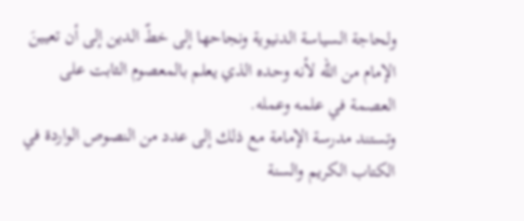ولحاجة السياسة الدنيوية ونجاحها إلى خطّ الدين إلى أن تعيينَ الإمام من الله لأنه وحده الذي يعلم بالمعصوم الثابت على العصمة في علمه وعمله.
وتستند مدرسة الإمامة مع ذلك إلى عدد من النصوص الواردة في الكتاب الكريم والسنة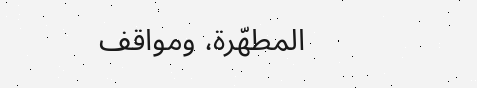المطهّرة، ومواقف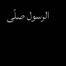الرسول صلّى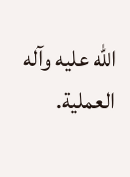الله عليه وآله العملية.